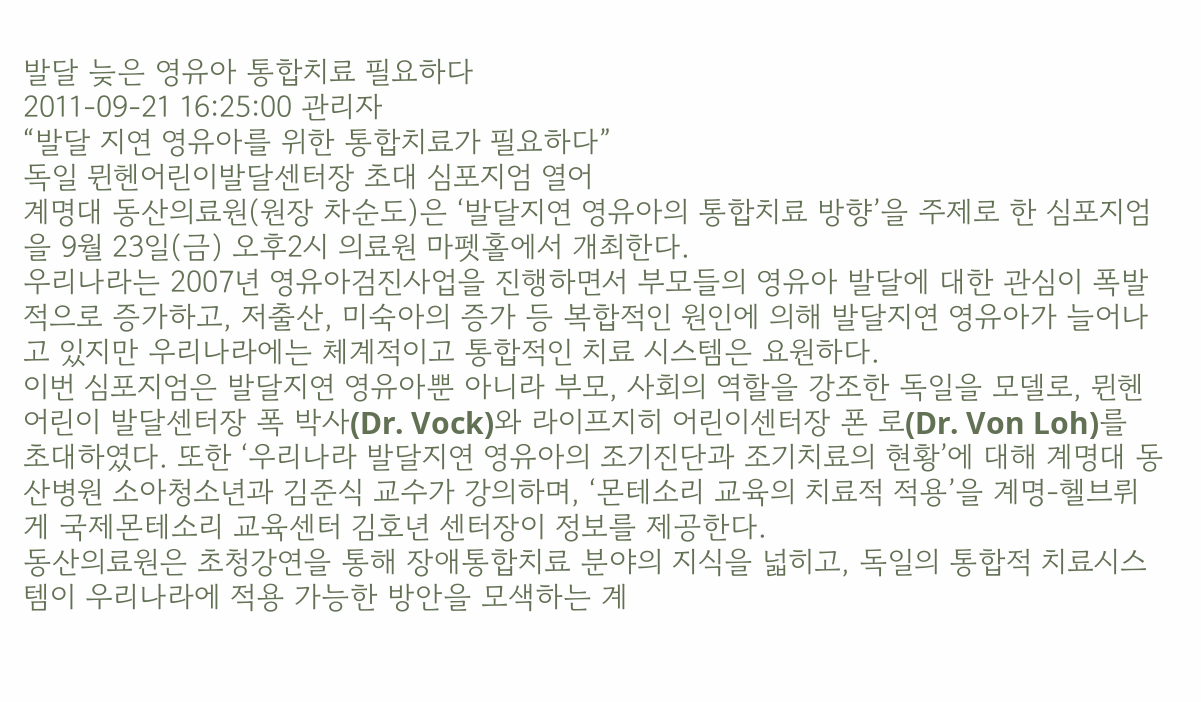발달 늦은 영유아 통합치료 필요하다
2011-09-21 16:25:00 관리자
“발달 지연 영유아를 위한 통합치료가 필요하다”
독일 뮌헨어린이발달센터장 초대 심포지엄 열어
계명대 동산의료원(원장 차순도)은 ‘발달지연 영유아의 통합치료 방향’을 주제로 한 심포지엄을 9월 23일(금) 오후2시 의료원 마펫홀에서 개최한다.
우리나라는 2007년 영유아검진사업을 진행하면서 부모들의 영유아 발달에 대한 관심이 폭발적으로 증가하고, 저출산, 미숙아의 증가 등 복합적인 원인에 의해 발달지연 영유아가 늘어나고 있지만 우리나라에는 체계적이고 통합적인 치료 시스템은 요원하다.
이번 심포지엄은 발달지연 영유아뿐 아니라 부모, 사회의 역할을 강조한 독일을 모델로, 뮌헨 어린이 발달센터장 폭 박사(Dr. Vock)와 라이프지히 어린이센터장 폰 로(Dr. Von Loh)를 초대하였다. 또한 ‘우리나라 발달지연 영유아의 조기진단과 조기치료의 현황’에 대해 계명대 동산병원 소아청소년과 김준식 교수가 강의하며, ‘몬테소리 교육의 치료적 적용’을 계명-헬브뤼게 국제몬테소리 교육센터 김호년 센터장이 정보를 제공한다.
동산의료원은 초청강연을 통해 장애통합치료 분야의 지식을 넓히고, 독일의 통합적 치료시스템이 우리나라에 적용 가능한 방안을 모색하는 계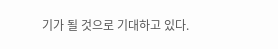기가 될 것으로 기대하고 있다.